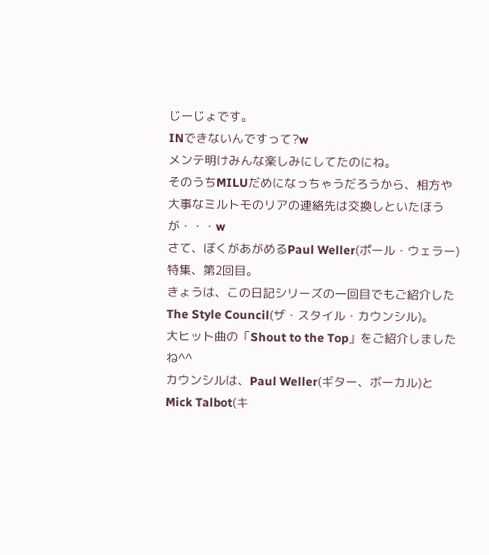じーじょです。
INできないんですって?w
メンテ明けみんな楽しみにしてたのにね。
そのうちMILUだめになっちゃうだろうから、相方や大事なミルトモのリアの連絡先は交換しといたほうが・・・w
さて、ぼくがあがめるPaul Weller(ポール・ウェラー)特集、第2回目。
きょうは、この日記シリーズの一回目でもご紹介したThe Style Council(ザ・スタイル・カウンシル)。
大ヒット曲の「Shout to the Top」をご紹介しましたね^^
カウンシルは、Paul Weller(ギター、ボーカル)とMick Talbot(キ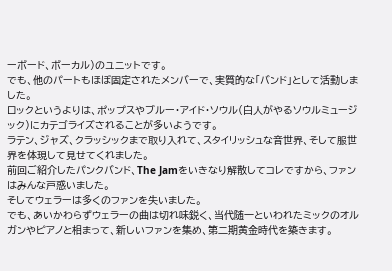ーボード、ボーカル)のユニットです。
でも、他のパートもほぼ固定されたメンバーで、実質的な「バンド」として活動しました。
ロックというよりは、ポップスやブルー・アイド・ソウル(白人がやるソウルミュージック)にカテゴライズされることが多いようです。
ラテン、ジャズ、クラッシックまで取り入れて、スタイリッシュな音世界、そして服世界を体現して見せてくれました。
前回ご紹介したパンクバンド、The Jamをいきなり解散してコレですから、ファンはみんな戸惑いました。
そしてウェラーは多くのファンを失いました。
でも、あいかわらずウェラーの曲は切れ味鋭く、当代随一といわれたミックのオルガンやピアノと相まって、新しいファンを集め、第二期黄金時代を築きます。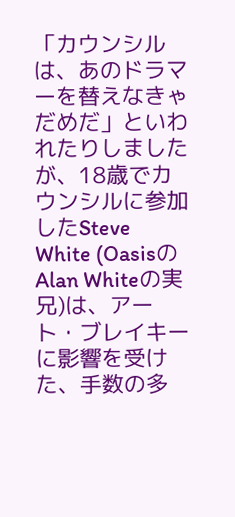「カウンシルは、あのドラマーを替えなきゃだめだ」といわれたりしましたが、18歳でカウンシルに参加したSteve White (OasisのAlan Whiteの実兄)は、アート・ブレイキーに影響を受けた、手数の多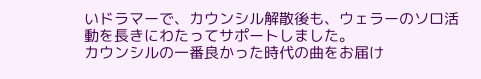いドラマーで、カウンシル解散後も、ウェラーのソロ活動を長きにわたってサポートしました。
カウンシルの一番良かった時代の曲をお届け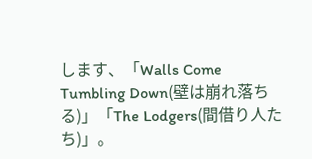します、「Walls Come Tumbling Down(壁は崩れ落ちる)」「The Lodgers(間借り人たち)」。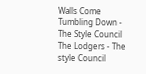Walls Come Tumbling Down - The Style Council
The Lodgers - The style Council